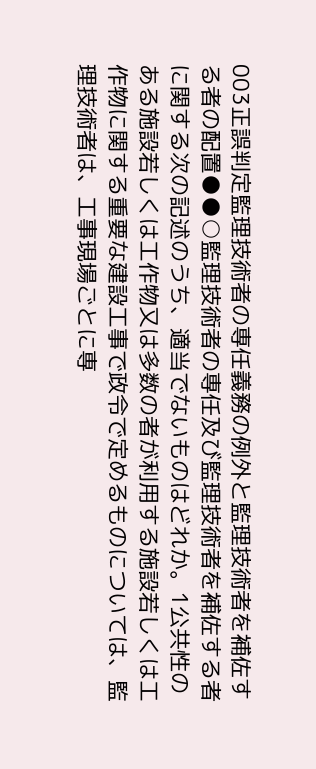003正誤判定監理技術者の専任義務の例外と監理技術者を補佐する者の配置●●○監理技術者の専任及び監理技術者を補佐する者に関する次の記述のうち、適当でないものはどれか。1公共性のある施設若しくは工作物又は多数の者が利用する施設若しくは工作物に関する重要な建設工事で政令で定めるものについては、監理技術者は、工事現場ごとに専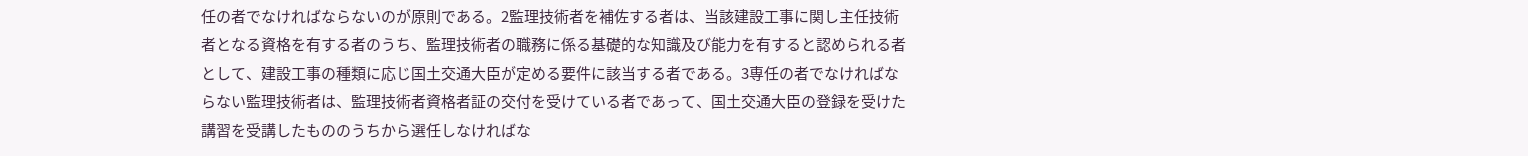任の者でなければならないのが原則である。2監理技術者を補佐する者は、当該建設工事に関し主任技術者となる資格を有する者のうち、監理技術者の職務に係る基礎的な知識及び能力を有すると認められる者として、建設工事の種類に応じ国土交通大臣が定める要件に該当する者である。3専任の者でなければならない監理技術者は、監理技術者資格者証の交付を受けている者であって、国土交通大臣の登録を受けた講習を受講したもののうちから選任しなければな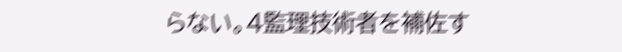らない。4監理技術者を補佐す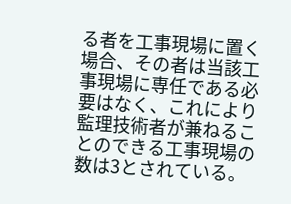る者を工事現場に置く場合、その者は当該工事現場に専任である必要はなく、これにより監理技術者が兼ねることのできる工事現場の数は3とされている。